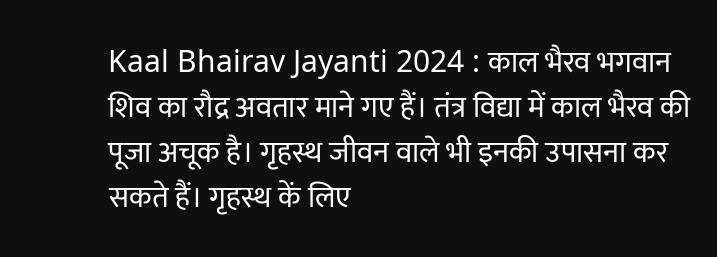Kaal Bhairav Jayanti 2024 : काल भैरव भगवान शिव का रौद्र अवतार माने गए हैं। तंत्र विद्या में काल भैरव की पूजा अचूक है। गृहस्थ जीवन वाले भी इनकी उपासना कर सकते हैं। गृहस्थ कें लिए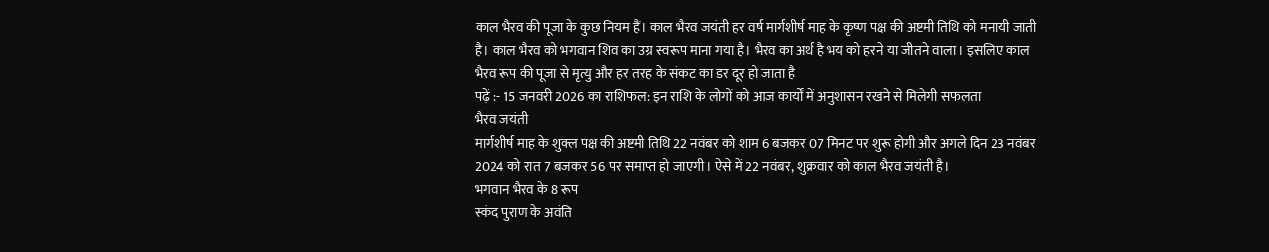काल भैरव की पूजा के कुछ नियम हैं। काल भैरव जयंती हर वर्ष मार्गशीर्ष माह के कृष्ण पक्ष की अष्टमी तिथि को मनायी जाती है। काल भैरव को भगवान शिव का उग्र स्वरूप माना गया है। भैरव का अर्थ है भय को हरने या जीतने वाला। इसलिए काल भैरव रूप की पूजा से मृत्यु और हर तरह के संकट का डर दूर हो जाता है
पढ़ें :- 15 जनवरी 2026 का राशिफल: इन राशि के लोगों को आज कार्यों में अनुशासन रखने से मिलेगी सफलता
भैरव जयंती
मार्गशीर्ष माह के शुक्ल पक्ष की अष्टमी तिथि 22 नवंबर को शाम 6 बजकर 07 मिनट पर शुरू होगी और अगले दिन 23 नवंबर 2024 को रात 7 बजकर 56 पर समाप्त हो जाएगी। ऐसे में 22 नवंबर, शुक्रवार को काल भैरव जयंती है।
भगवान भैरव के 8 रूप
स्कंद पुराण के अवंति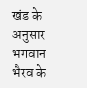खंड के अनुसार भगवान भैरव के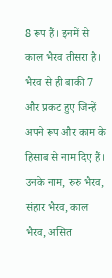8 रूप हैं। इनमें से काल भैरव तीसरा है। भैरव से ही बाकी 7 और प्रकट हुए जिन्हें अपने रूप और काम के हिसाब से नाम दिए हैं। उनके नाम, रुरु भैरव, संहार भैरव, काल भैरव, असित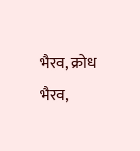भैरव, क्रोध भैरव,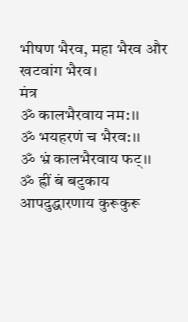भीषण भैरव, महा भैरव और खटवांग भैरव।
मंत्र
ॐ कालभैरवाय नम:।।
ॐ भयहरणं च भैरव:।।
ॐ भ्रं कालभैरवाय फट्।।
ॐ ह्रीं बं बटुकाय आपदुद्धारणाय कुरूकुरू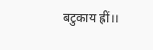बटुकाय ह्रीं।।